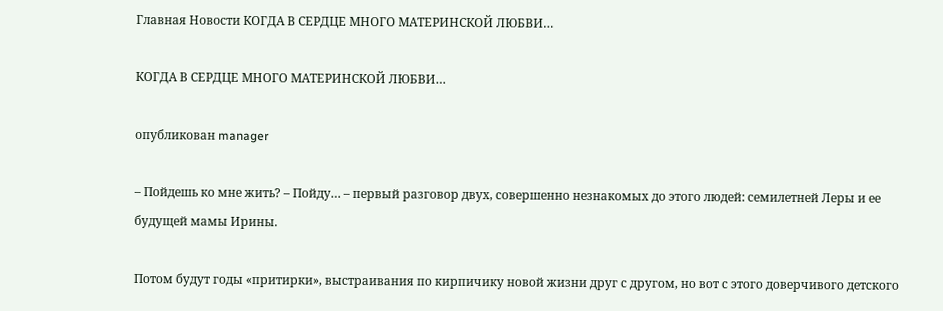Главная Новости КОГДА В СЕРДЦЕ МНОГО МАТЕРИНСКОЙ ЛЮБВИ…

КОГДА В СЕРДЦЕ МНОГО МАТЕРИНСКОЙ ЛЮБВИ…

опубликован manager

– Пойдешь ко мне жить? – Пойду… – первый разговор двух, совершенно незнакомых до этого людей: семилетней Леры и ее будущей мамы Ирины.

Потом будут годы «притирки», выстраивания по кирпичику новой жизни друг с другом, но вот с этого доверчивого детского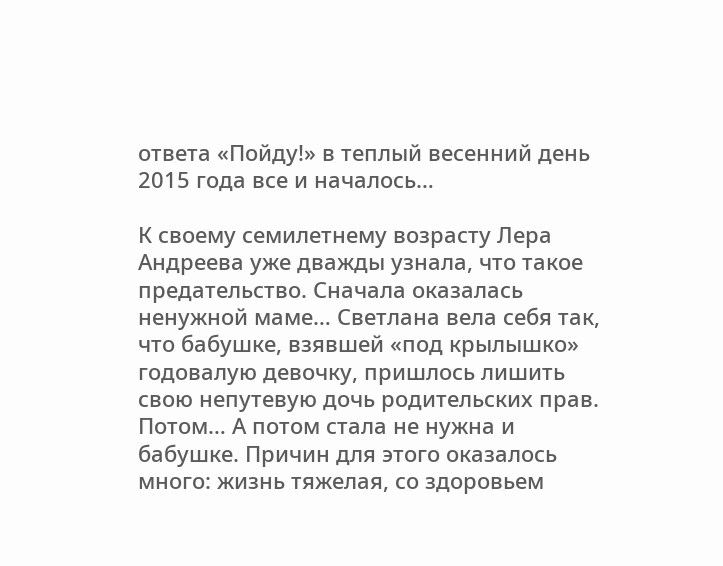ответа «Пойду!» в теплый весенний день 2015 года все и началось…

К своему семилетнему возрасту Лера Андреева уже дважды узнала, что такое предательство. Сначала оказалась ненужной маме… Светлана вела себя так, что бабушке, взявшей «под крылышко» годовалую девочку, пришлось лишить свою непутевую дочь родительских прав. Потом… А потом стала не нужна и бабушке. Причин для этого оказалось много: жизнь тяжелая, со здоровьем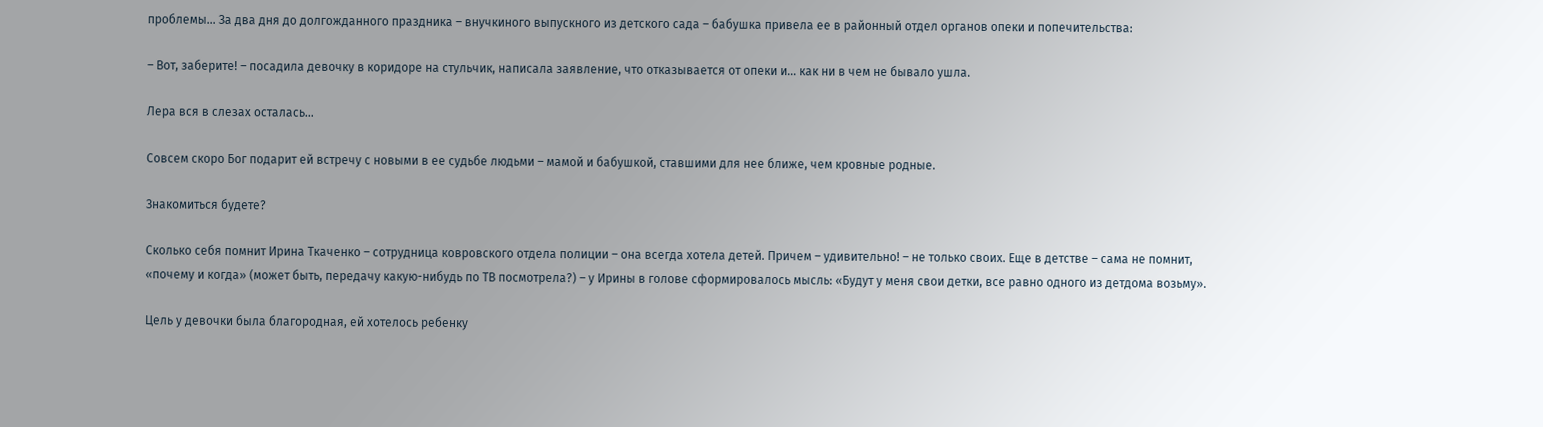проблемы… За два дня до долгожданного праздника – внучкиного выпускного из детского сада – бабушка привела ее в районный отдел органов опеки и попечительства:

– Вот, заберите! – посадила девочку в коридоре на стульчик, написала заявление, что отказывается от опеки и… как ни в чем не бывало ушла.

Лера вся в слезах осталась…

Совсем скоро Бог подарит ей встречу с новыми в ее судьбе людьми – мамой и бабушкой, ставшими для нее ближе, чем кровные родные.

Знакомиться будете?

Сколько себя помнит Ирина Ткаченко – сотрудница ковровского отдела полиции – она всегда хотела детей. Причем – удивительно! – не только своих. Еще в детстве – сама не помнит, «почему и когда» (может быть, передачу какую-нибудь по ТВ посмотрела?) – у Ирины в голове сформировалось мысль: «Будут у меня свои детки, все равно одного из детдома возьму».

Цель у девочки была благородная, ей хотелось ребенку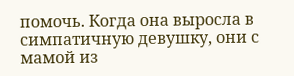помочь. Когда она выросла в симпатичную девушку, они с мамой из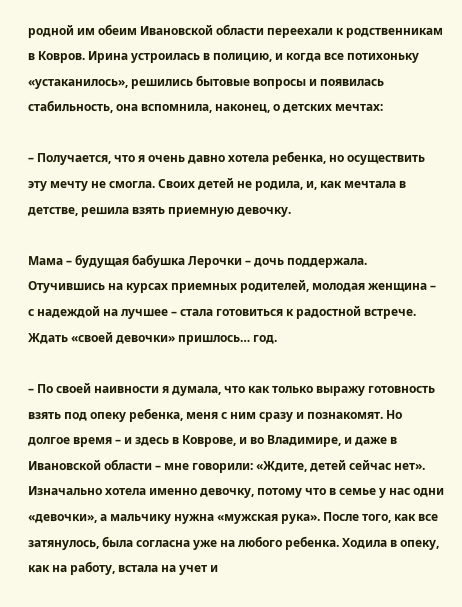родной им обеим Ивановской области переехали к родственникам в Ковров. Ирина устроилась в полицию, и когда все потихоньку «устаканилось», решились бытовые вопросы и появилась стабильность, она вспомнила, наконец, о детских мечтах:

– Получается, что я очень давно хотела ребенка, но осуществить эту мечту не смогла. Своих детей не родила, и, как мечтала в детстве, решила взять приемную девочку.

Мама – будущая бабушка Лерочки – дочь поддержала. Отучившись на курсах приемных родителей, молодая женщина – с надеждой на лучшее – стала готовиться к радостной встрече. Ждать «своей девочки» пришлось… год.

– По своей наивности я думала, что как только выражу готовность взять под опеку ребенка, меня с ним сразу и познакомят. Но долгое время – и здесь в Коврове, и во Владимире, и даже в Ивановской области – мне говорили: «Ждите, детей сейчас нет». Изначально хотела именно девочку, потому что в семье у нас одни «девочки», а мальчику нужна «мужская рука». После того, как все затянулось, была согласна уже на любого ребенка. Ходила в опеку, как на работу, встала на учет и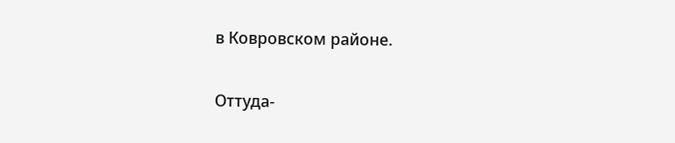в Ковровском районе.

Оттуда-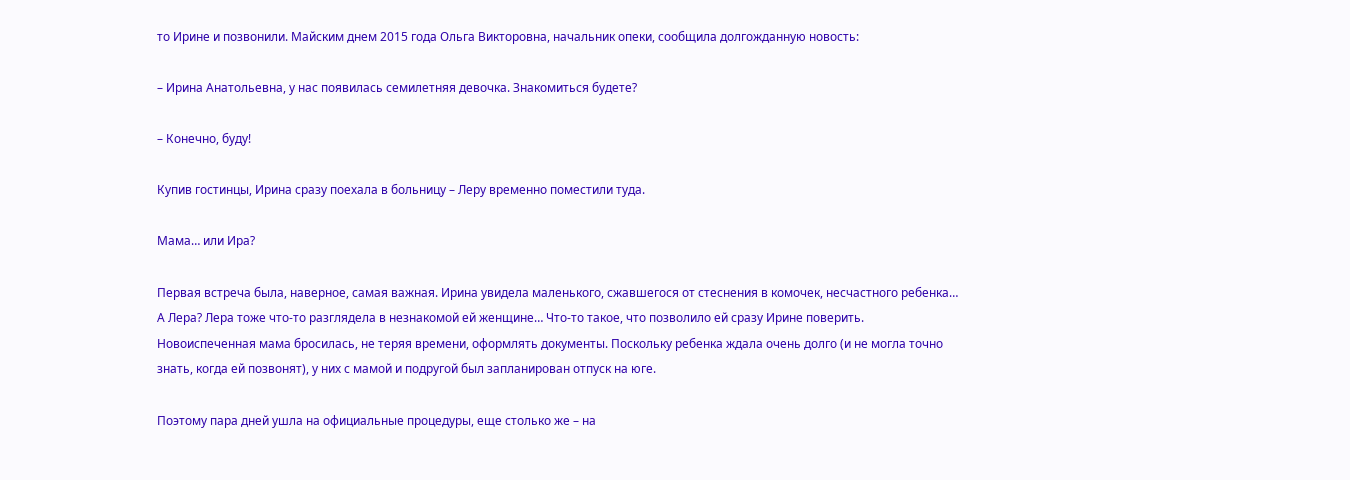то Ирине и позвонили. Майским днем 2015 года Ольга Викторовна, начальник опеки, сообщила долгожданную новость:

– Ирина Анатольевна, у нас появилась семилетняя девочка. Знакомиться будете?

– Конечно, буду!

Купив гостинцы, Ирина сразу поехала в больницу – Леру временно поместили туда.

Мама… или Ира?

Первая встреча была, наверное, самая важная. Ирина увидела маленького, сжавшегося от стеснения в комочек, несчастного ребенка… А Лера? Лера тоже что-то разглядела в незнакомой ей женщине… Что-то такое, что позволило ей сразу Ирине поверить. Новоиспеченная мама бросилась, не теряя времени, оформлять документы. Поскольку ребенка ждала очень долго (и не могла точно знать, когда ей позвонят), у них с мамой и подругой был запланирован отпуск на юге.

Поэтому пара дней ушла на официальные процедуры, еще столько же – на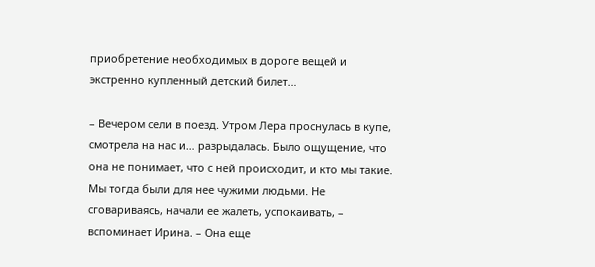приобретение необходимых в дороге вещей и экстренно купленный детский билет…

– Вечером сели в поезд. Утром Лера проснулась в купе, смотрела на нас и… разрыдалась. Было ощущение, что она не понимает, что с ней происходит, и кто мы такие. Мы тогда были для нее чужими людьми. Не сговариваясь, начали ее жалеть, успокаивать, – вспоминает Ирина. – Она еще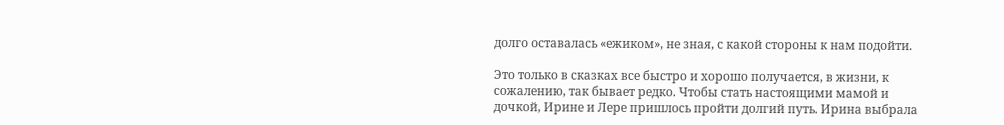долго оставалась «ежиком», не зная, с какой стороны к нам подойти.

Это только в сказках все быстро и хорошо получается, в жизни, к сожалению, так бывает редко. Чтобы стать настоящими мамой и дочкой, Ирине и Лере пришлось пройти долгий путь. Ирина выбрала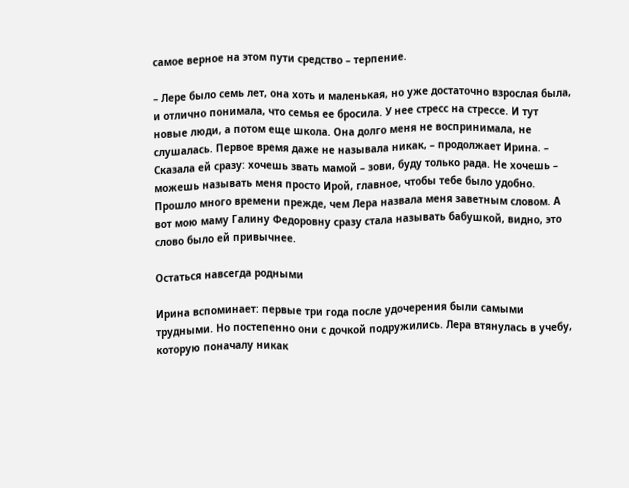самое верное на этом пути средство – терпение.

– Лере было семь лет, она хоть и маленькая, но уже достаточно взрослая была, и отлично понимала, что семья ее бросила. У нее стресс на стрессе. И тут новые люди, а потом еще школа. Она долго меня не воспринимала, не слушалась. Первое время даже не называла никак, – продолжает Ирина. – Сказала ей сразу: хочешь звать мамой – зови, буду только рада. Не хочешь – можешь называть меня просто Ирой, главное, чтобы тебе было удобно. Прошло много времени прежде, чем Лера назвала меня заветным словом. А вот мою маму Галину Федоровну сразу стала называть бабушкой, видно, это слово было ей привычнее.

Остаться навсегда родными

Ирина вспоминает: первые три года после удочерения были самыми трудными. Но постепенно они с дочкой подружились. Лера втянулась в учебу, которую поначалу никак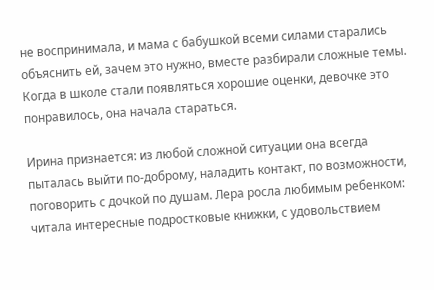не воспринимала, и мама с бабушкой всеми силами старались объяснить ей, зачем это нужно, вместе разбирали сложные темы. Когда в школе стали появляться хорошие оценки, девочке это понравилось, она начала стараться.

Ирина признается: из любой сложной ситуации она всегда пыталась выйти по-доброму, наладить контакт, по возможности, поговорить с дочкой по душам. Лера росла любимым ребенком: читала интересные подростковые книжки, с удовольствием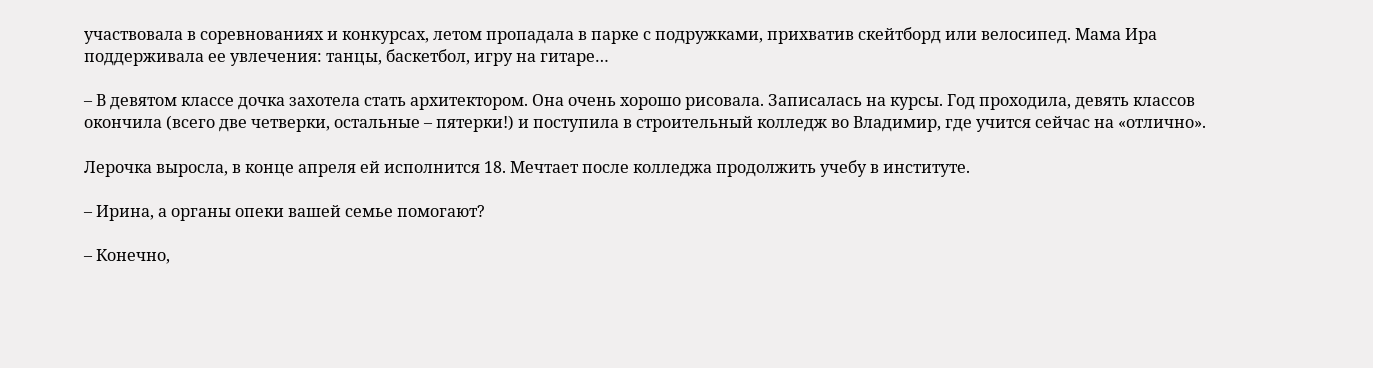участвовала в соревнованиях и конкурсах, летом пропадала в парке с подружками, прихватив скейтборд или велосипед. Мама Ира поддерживала ее увлечения: танцы, баскетбол, игру на гитаре…

– В девятом классе дочка захотела стать архитектором. Она очень хорошо рисовала. Записалась на курсы. Год проходила, девять классов окончила (всего две четверки, остальные – пятерки!) и поступила в строительный колледж во Владимир, где учится сейчас на «отлично».

Лерочка выросла, в конце апреля ей исполнится 18. Мечтает после колледжа продолжить учебу в институте.

– Ирина, а органы опеки вашей семье помогают?

– Конечно,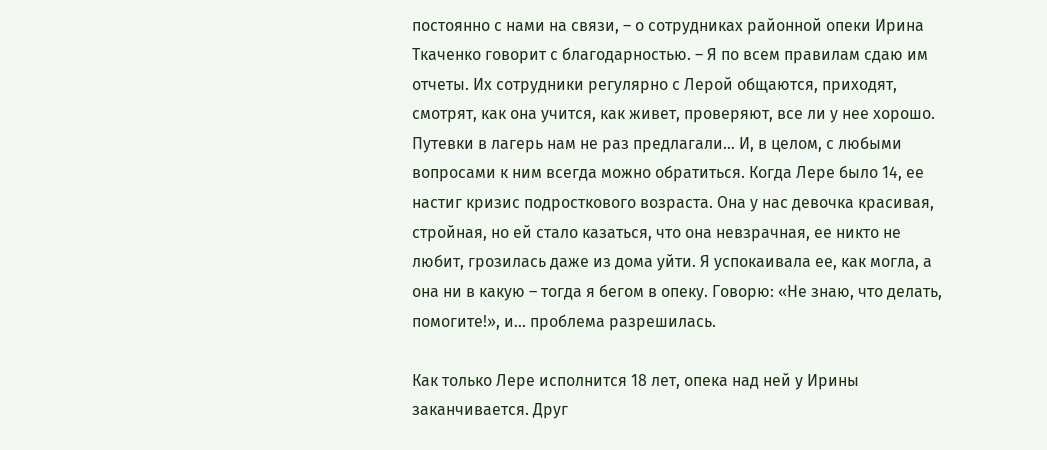постоянно с нами на связи, – о сотрудниках районной опеки Ирина Ткаченко говорит с благодарностью. – Я по всем правилам сдаю им отчеты. Их сотрудники регулярно с Лерой общаются, приходят, смотрят, как она учится, как живет, проверяют, все ли у нее хорошо. Путевки в лагерь нам не раз предлагали… И, в целом, с любыми вопросами к ним всегда можно обратиться. Когда Лере было 14, ее настиг кризис подросткового возраста. Она у нас девочка красивая, стройная, но ей стало казаться, что она невзрачная, ее никто не любит, грозилась даже из дома уйти. Я успокаивала ее, как могла, а она ни в какую – тогда я бегом в опеку. Говорю: «Не знаю, что делать, помогите!», и… проблема разрешилась.

Как только Лере исполнится 18 лет, опека над ней у Ирины заканчивается. Друг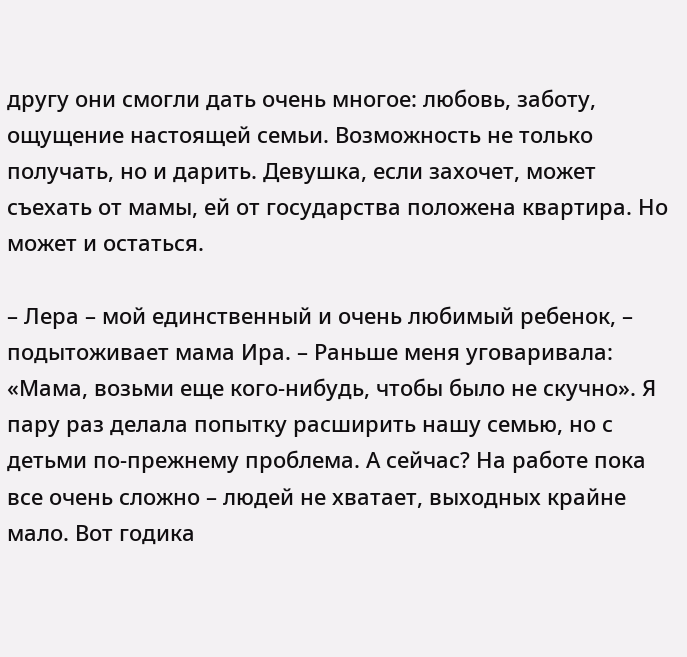другу они смогли дать очень многое: любовь, заботу, ощущение настоящей семьи. Возможность не только получать, но и дарить. Девушка, если захочет, может съехать от мамы, ей от государства положена квартира. Но может и остаться.

– Лера – мой единственный и очень любимый ребенок, – подытоживает мама Ира. – Раньше меня уговаривала: «Мама, возьми еще кого-нибудь, чтобы было не скучно». Я пару раз делала попытку расширить нашу семью, но с детьми по-прежнему проблема. А сейчас? На работе пока все очень сложно – людей не хватает, выходных крайне мало. Вот годика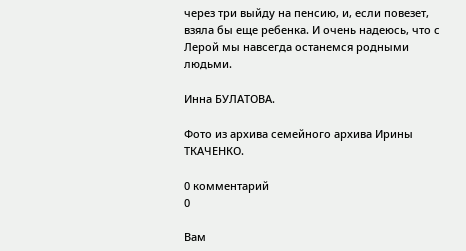через три выйду на пенсию, и, если повезет, взяла бы еще ребенка. И очень надеюсь, что с Лерой мы навсегда останемся родными людьми.

Инна БУЛАТОВА.

Фото из архива семейного архива Ирины ТКАЧЕНКО.

0 комментарий
0

Вам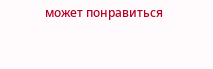может понравиться